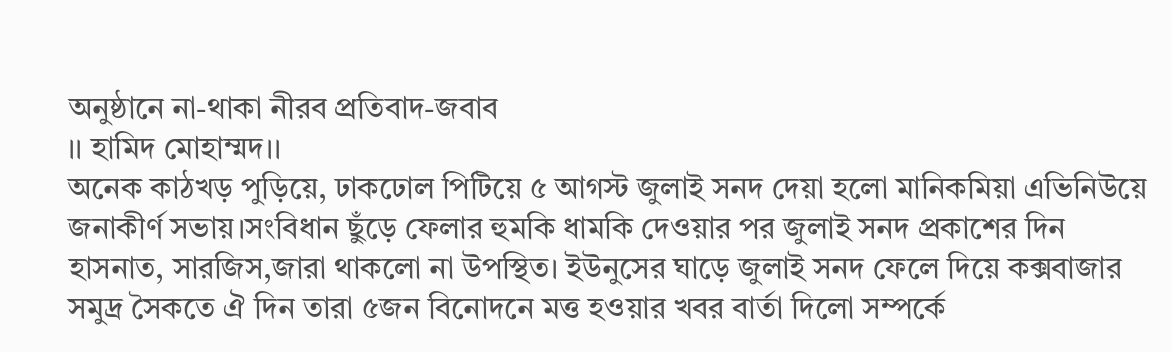অনুষ্ঠানে না-থাকা নীরব প্রতিবাদ-জবাব
।। হামিদ মোহাম্মদ।।
অনেক কাঠখড় পুড়িয়ে, ঢাকঢোল পিটিয়ে ৫ আগস্ট জুলাই সনদ দেয়া হলো মানিকমিয়া এভিনিউয়ে জনাকীর্ণ সভায়।সংবিধান ছুঁড়ে ফেলার হুমকি ধামকি দেওয়ার পর জুলাই সনদ প্রকাশের দিন হাসনাত, সারজিস,জারা থাকলো না উপস্থিত। ইউনুসের ঘাড়ে জুলাই সনদ ফেলে দিয়ে কক্সবাজার সমুদ্র সৈকতে ঐ দিন তারা ৫জন বিনোদনে মত্ত হওয়ার খবর বার্তা দিলো সম্পর্কে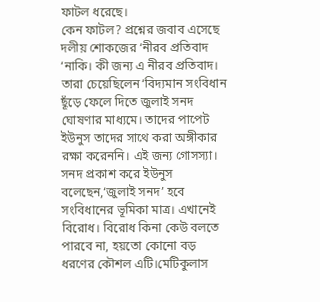ফাটল ধরেছে।
কেন ফাটল? প্রশ্নের জবাব এসেছে দলীয় শোকজের ‘নীরব প্রতিবাদ ‘নাকি। কী জন্য এ নীরব প্রতিবাদ। তারা চেয়েছিলেন‘বিদ্যমান সংবিধান ছূঁড়ে ফেলে দিতে জুলাই সনদ ঘোষণার মাধ্যমে। তাদের পাপেট ইউনুস তাদের সাথে করা অঙ্গীকার রক্ষা করেননি। এই জন্য গোসস্যা। সনদ প্রকাশ করে ইউনুস বলেছেন,‘জুলাই সনদ’ হবে সংবিধানের ভূমিকা মাত্র। এখানেই বিরোধ। বিরোধ কিনা কেউ বলতে পারবে না, হয়তো কোনো বড় ধরণের কৌশল এটি।মেটিকুলাস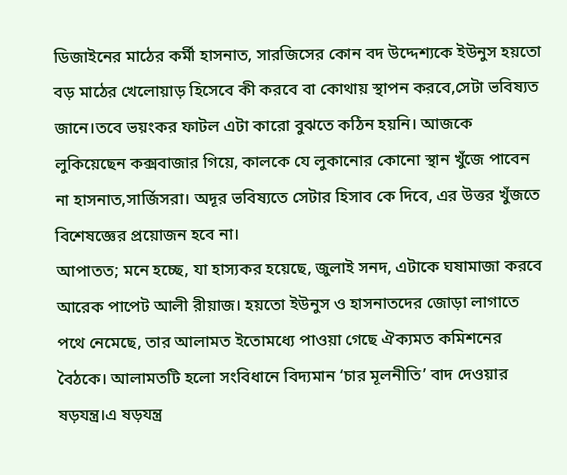ডিজাইনের মাঠের কর্মী হাসনাত, সারজিসের কোন বদ উদ্দেশ্যকে ইউনুস হয়তো বড় মাঠের খেলোয়াড় হিসেবে কী করবে বা কোথায় স্থাপন করবে,সেটা ভবিষ্যত জানে।তবে ভয়ংকর ফাটল এটা কারো বুঝতে কঠিন হয়নি। আজকে লুকিয়েছেন কক্সবাজার গিয়ে, কালকে যে লুকানোর কোনো স্থান খুঁজে পাবেন না হাসনাত,সার্জিসরা। অদূর ভবিষ্যতে সেটার হিসাব কে দিবে, এর উত্তর খুঁজতে বিশেষজ্ঞের প্রয়োজন হবে না।
আপাতত; মনে হচ্ছে, যা হাস্যকর হয়েছে, জুলাই সনদ, এটাকে ঘষামাজা করবে আরেক পাপেট আলী রীয়াজ। হয়তো ইউনুস ও হাসনাতদের জোড়া লাগাতে পথে নেমেছে, তার আলামত ইতোমধ্যে পাওয়া গেছে ঐক্যমত কমিশনের বৈঠকে। আলামতটি হলো সংবিধানে বিদ্যমান ‘চার মূলনীতি’ বাদ দেওয়ার ষড়যন্ত্র।এ ষড়যন্ত্র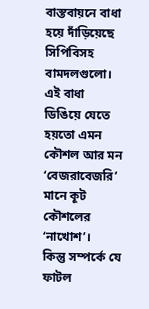বাস্তবায়নে বাধা হয়ে দাঁড়িয়েছে সিপিবিসহ বামদলগুলো। এই বাধা ডিঙিয়ে যেতে হয়তো এমন কৌশল আর মন ‘বেজরাবেজরি’ মানে কূট কৌশলের ‘নাখোশ’।
কিন্তু সম্পর্কে যে ফাটল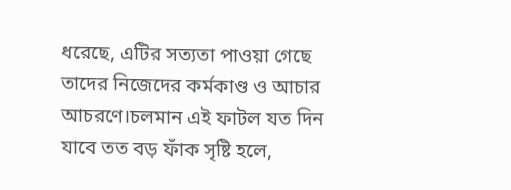ধরেছে, এটির সত্যতা পাওয়া গেছে তাদের নিজেদের কর্মকাণ্ড ও আচার আচরণে।চলমান এই ফাটল যত দিন যাবে তত বড় ফাঁক সৃষ্টি হলে,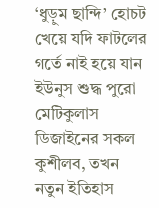‘ধুড়ুম ছান্দি’ হোচট খেয়ে যদি ফাটলের গর্তে নাই হয়ে যান ইউনুস শুদ্ধ পুরো মেটিকুলাস ডিজাইনের সকল কুশীলব, তখন নতুন ইতিহাস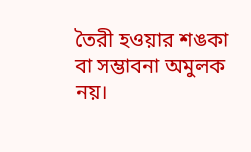তৈরী হওয়ার শঙকা বা সম্ভাবনা অমুলক নয়।